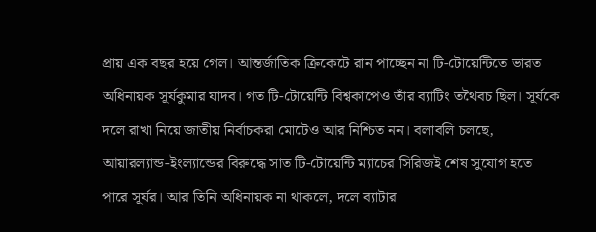প্রায় এক বছর হয়ে গেল। আন্তর্জাতিক ক্রিকেটে রান পাচ্ছেন না টি-টোয়েন্টিতে ভারত অধিনায়ক সূর্যকুমার যাদব। গত টি-টোয়েন্টি বিশ্বকাপেও তাঁর ব্যাটিং তথৈবচ ছিল। সূর্যকে দলে রাখা নিয়ে জাতীয় নির্বাচকরা মোটেও আর নিশ্চিত নন। বলাবলি চলছে, আয়ারল্যান্ড-ইংল্যান্ডের বিরুদ্ধে সাত টি-টোয়েন্টি ম্যাচের সিরিজই শেষ সুযোগ হতে পারে সূর্যর। আর তিনি অধিনায়ক না থাকলে, দলে ব্যাটার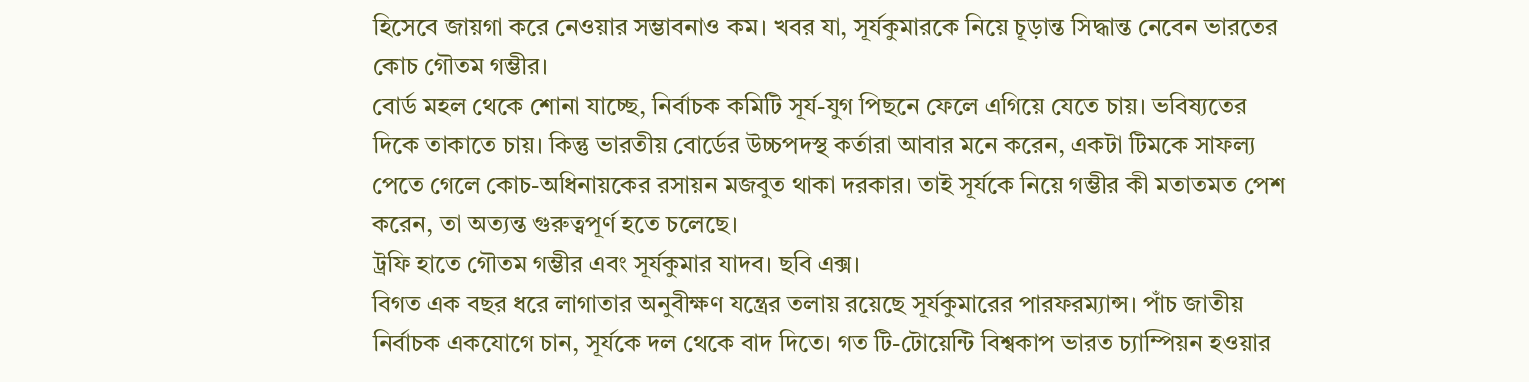হিসেবে জায়গা করে নেওয়ার সম্ভাবনাও কম। খবর যা, সূর্যকুমারকে নিয়ে চূড়ান্ত সিদ্ধান্ত নেবেন ভারতের কোচ গৌতম গম্ভীর।
বোর্ড মহল থেকে শোনা যাচ্ছে, নির্বাচক কমিটি সূর্য-যুগ পিছনে ফেলে এগিয়ে যেতে চায়। ভবিষ্যতের দিকে তাকাতে চায়। কিন্তু ভারতীয় বোর্ডের উচ্চপদস্থ কর্তারা আবার মনে করেন, একটা টিমকে সাফল্য পেতে গেলে কোচ-অধিনায়কের রসায়ন মজবুত থাকা দরকার। তাই সূর্যকে নিয়ে গম্ভীর কী মতাতমত পেশ করেন, তা অত্যন্ত গুরুত্বপূর্ণ হতে চলেছে।
ট্রফি হাতে গৌতম গম্ভীর এবং সূর্যকুমার যাদব। ছবি এক্স।
বিগত এক বছর ধরে লাগাতার অনুবীক্ষণ যন্ত্রের তলায় রয়েছে সূর্যকুমারের পারফরম্যান্স। পাঁচ জাতীয় নির্বাচক একযোগে চান, সূর্যকে দল থেকে বাদ দিতে। গত টি-টোয়েন্টি বিশ্বকাপ ভারত চ্যাম্পিয়ন হওয়ার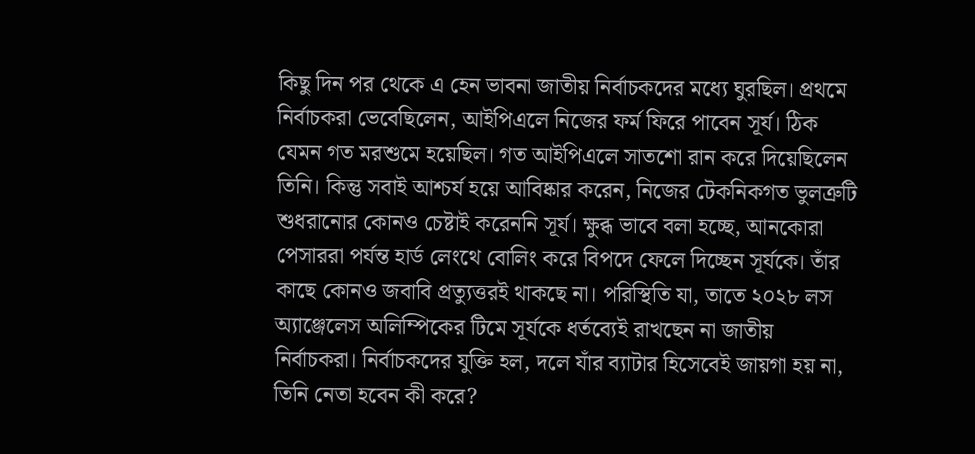কিছু দিন পর থেকে এ হেন ভাবনা জাতীয় নির্বাচকদের মধ্যে ঘুরছিল। প্রথমে নির্বাচকরা ভেবেছিলেন, আইপিএলে নিজের ফর্ম ফিরে পাবেন সূর্য। ঠিক যেমন গত মরশুমে হয়েছিল। গত আইপিএলে সাতশো রান করে দিয়েছিলেন তিনি। কিন্তু সবাই আশ্চর্য হয়ে আবিষ্কার করেন, নিজের টেকনিকগত ভুলত্রুটি শুধরানোর কোনও চেষ্টাই করেননি সূর্য। ক্ষুব্ধ ভাবে বলা হচ্ছে, আনকোরা পেসাররা পর্যন্ত হার্ড লেংথে বোলিং করে বিপদে ফেলে দিচ্ছেন সূর্যকে। তাঁর কাছে কোনও জবাবি প্রত্যুত্তরই থাকছে না। পরিস্থিতি যা, তাতে ২০২৮ লস অ্যাঞ্জেলেস অলিম্পিকের টিমে সূর্যকে ধর্তব্যেই রাখছেন না জাতীয় নির্বাচকরা। নির্বাচকদের যুক্তি হল, দলে যাঁর ব্যাটার হিসেবেই জায়গা হয় না, তিনি নেতা হবেন কী করে?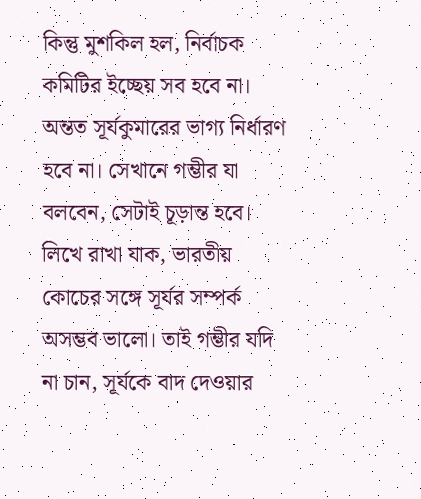কিন্তু মুশকিল হল, নির্বাচক কমিটির ইচ্ছেয় সব হবে না। অন্তত সূর্যকুমারের ভাগ্য নির্ধারণ হবে না। সেখানে গম্ভীর যা বলবেন, সেটাই চূড়ান্ত হবে। লিখে রাখা যাক, ভারতীয় কোচের সঙ্গে সূর্যর সম্পর্ক অসম্ভব ভালো। তাই গম্ভীর যদি না চান, সূর্যকে বাদ দেওয়ার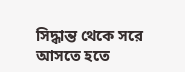সিদ্ধান্ত থেকে সরে আসতে হতে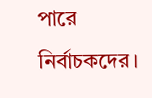পারে নির্বাচকদের।